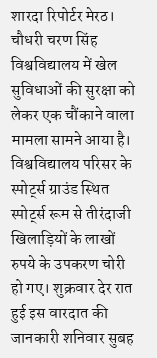शारदा रिपोर्टर मेरठ। चौधरी चरण सिंह विश्वविद्यालय में खेल सुविधाओं की सुरक्षा को लेकर एक चौंकाने वाला मामला सामने आया है। विश्वविद्यालय परिसर के स्पोर्ट्स ग्राउंड स्थित स्पोर्ट्स रूम से तीरंदाजी खिलाड़ियों के लाखों रुपये के उपकरण चोरी हो गए। शुक्रवार देर रात हुई इस वारदात की जानकारी शनिवार सुबह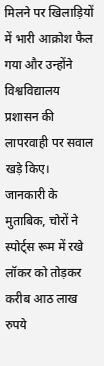मिलने पर खिलाड़ियों में भारी आक्रोश फैल गया और उन्होंने विश्वविद्यालय प्रशासन की लापरवाही पर सवाल खड़े किए।
जानकारी के मुताबिक, चोरों ने स्पोर्ट्स रूम में रखे लॉकर को तोड़कर करीब आठ लाख रुपये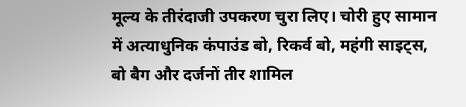मूल्य के तीरंदाजी उपकरण चुरा लिए। चोरी हुए सामान में अत्याधुनिक कंपाउंड बो, रिकर्व बो, महंगी साइट्स, बो बैग और दर्जनों तीर शामिल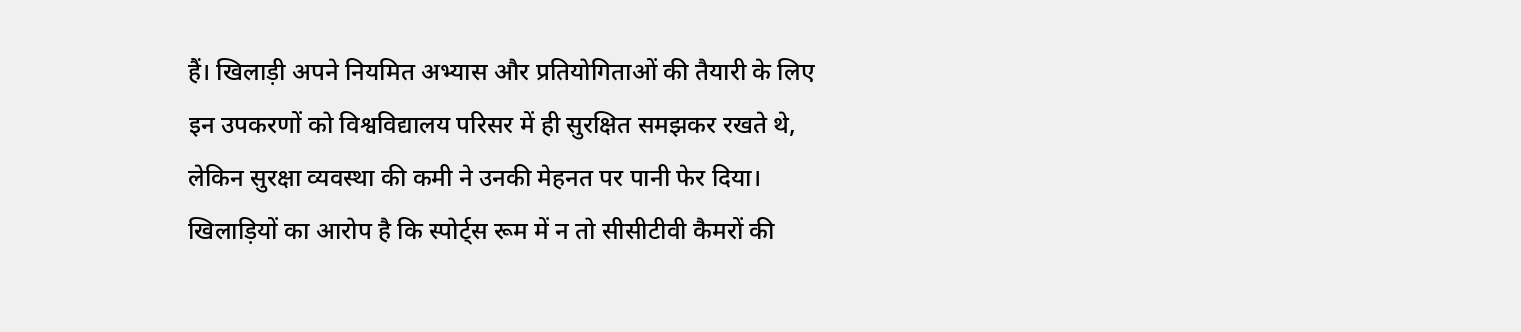हैं। खिलाड़ी अपने नियमित अभ्यास और प्रतियोगिताओं की तैयारी के लिए इन उपकरणों को विश्वविद्यालय परिसर में ही सुरक्षित समझकर रखते थे, लेकिन सुरक्षा व्यवस्था की कमी ने उनकी मेहनत पर पानी फेर दिया।
खिलाड़ियों का आरोप है कि स्पोर्ट्स रूम में न तो सीसीटीवी कैमरों की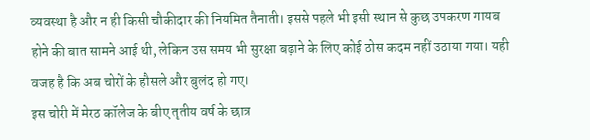व्यवस्था है और न ही किसी चौकीदार की नियमित तैनाती। इससे पहले भी इसी स्थान से कुछ उपकरण गायब होने की बात सामने आई थी, लेकिन उस समय भी सुरक्षा बढ़ाने के लिए कोई ठोस कदम नहीं उठाया गया। यही वजह है कि अब चोरों के हौसले और बुलंद हो गए।
इस चोरी में मेरठ कॉलेज के बीए तृतीय वर्ष के छात्र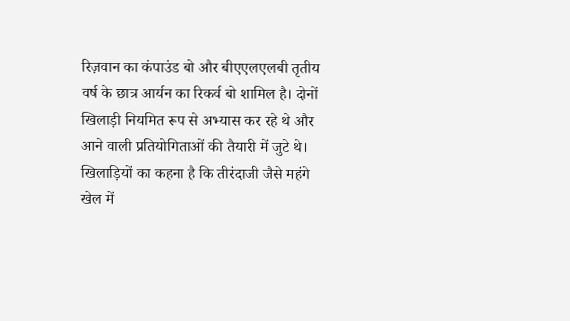रिज़वान का कंपाउंड बो और बीएएलएलबी तृतीय वर्ष के छात्र आर्यन का रिकर्व बो शामिल है। दोनों खिलाड़ी नियमित रूप से अभ्यास कर रहे थे और आने वाली प्रतियोगिताओं की तैयारी में जुटे थे। खिलाड़ियों का कहना है कि तीरंदाजी जैसे महंगे खेल में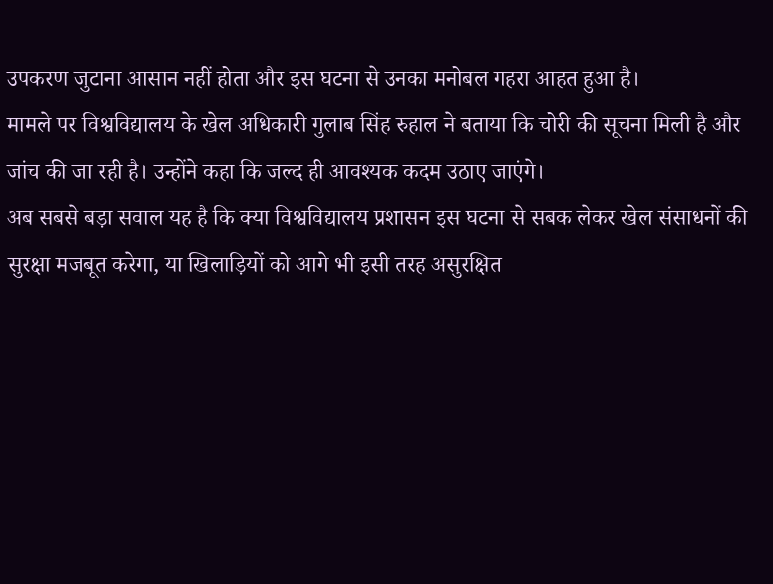उपकरण जुटाना आसान नहीं होता और इस घटना से उनका मनोबल गहरा आहत हुआ है।
मामले पर विश्वविद्यालय के खेल अधिकारी गुलाब सिंह रुहाल ने बताया कि चोरी की सूचना मिली है और जांच की जा रही है। उन्होंने कहा कि जल्द ही आवश्यक कदम उठाए जाएंगे।
अब सबसे बड़ा सवाल यह है कि क्या विश्वविद्यालय प्रशासन इस घटना से सबक लेकर खेल संसाधनों की सुरक्षा मजबूत करेगा, या खिलाड़ियों को आगे भी इसी तरह असुरक्षित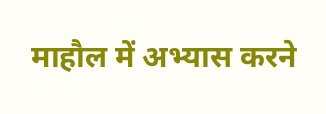माहौल में अभ्यास करने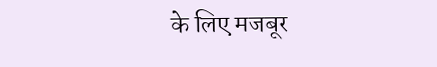के लिए मजबूर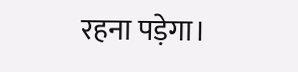रहना पड़ेगा।